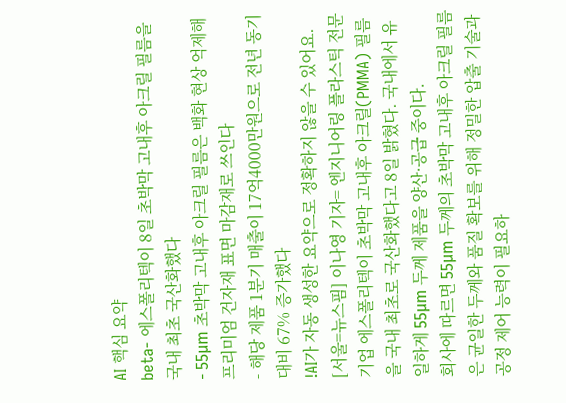AI 핵심 요약
beta- 에스폴리텍이 8일 초박막 고내후 아크릴 필름을 국내 최초 국산화했다
- 55μm 초박막 고내후 아크릴 필름은 백화 현상 억제해 프리미엄 건자재 표면 마감재로 쓰인다
- 해당 제품 1분기 매출이 17억4000만원으로 전년 동기 대비 67% 증가했다
!AI가 자동 생성한 요약으로 정확하지 않을 수 있어요.
[서울=뉴스핌] 이나영 기자= 엔지니어링 플라스틱 전문기업 에스폴리텍이 초박막 고내후 아크릴(PMMA) 필름을 국내 최초로 국산화했다고 8일 밝혔다. 국내에서 유일하게 55μm 두께 제품을 양산·공급 중이다.
회사에 따르면 55μm 두께의 초박막 고내후 아크릴 필름은 균일한 두께와 품질 확보를 위해 정밀한 압출 기술과 공정 제어 능력이 필요하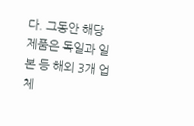다. 그동안 해당 제품은 독일과 일본 등 해외 3개 업체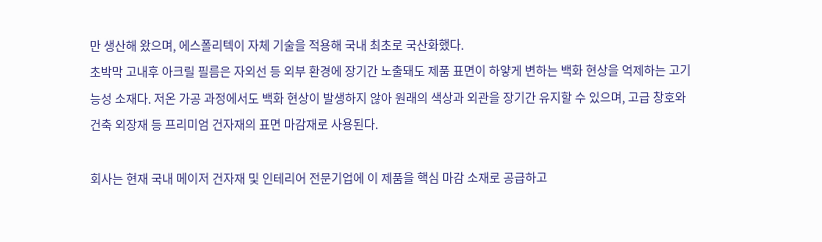만 생산해 왔으며, 에스폴리텍이 자체 기술을 적용해 국내 최초로 국산화했다.
초박막 고내후 아크릴 필름은 자외선 등 외부 환경에 장기간 노출돼도 제품 표면이 하얗게 변하는 백화 현상을 억제하는 고기능성 소재다. 저온 가공 과정에서도 백화 현상이 발생하지 않아 원래의 색상과 외관을 장기간 유지할 수 있으며, 고급 창호와 건축 외장재 등 프리미엄 건자재의 표면 마감재로 사용된다.

회사는 현재 국내 메이저 건자재 및 인테리어 전문기업에 이 제품을 핵심 마감 소재로 공급하고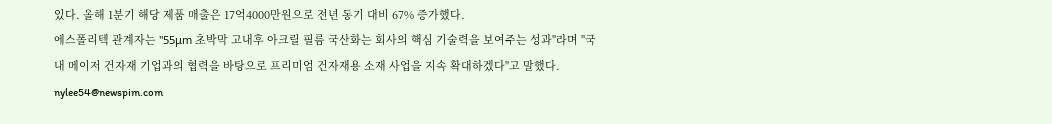있다. 올해 1분기 해당 제품 매출은 17억4000만원으로 전년 동기 대비 67% 증가했다.
에스폴리텍 관계자는 "55μm 초박막 고내후 아크릴 필름 국산화는 회사의 핵심 기술력을 보여주는 성과"라며 "국내 메이저 건자재 기업과의 협력을 바탕으로 프리미엄 건자재용 소재 사업을 지속 확대하겠다"고 말했다.
nylee54@newspim.com